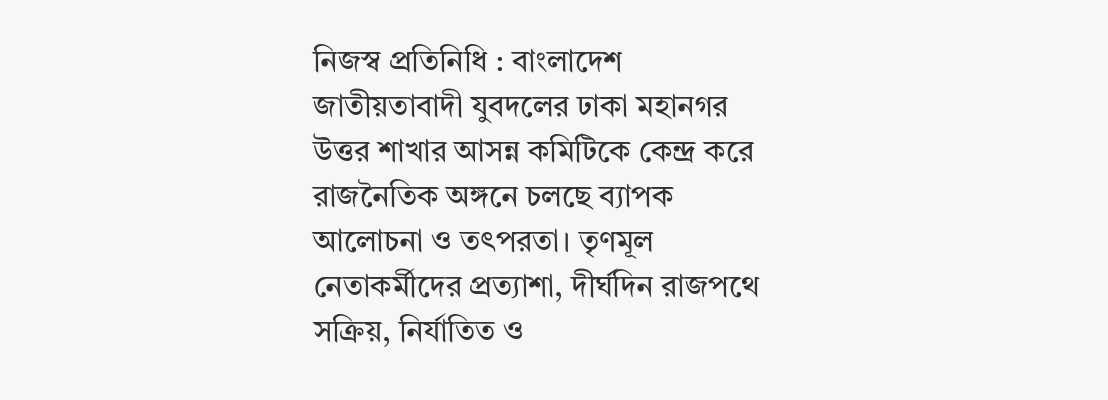নিজস্ব প্রতিনিধি : বাংলাদেশ জাতীয়তাবাদী যুবদলের ঢাকা মহানগর উত্তর শাখার আসন্ন কমিটিকে কেন্দ্র করে রাজনৈতিক অঙ্গনে চলছে ব্যাপক আলোচনা ও তৎপরতা। তৃণমূল নেতাকর্মীদের প্রত্যাশা, দীর্ঘদিন রাজপথে সক্রিয়, নির্যাতিত ও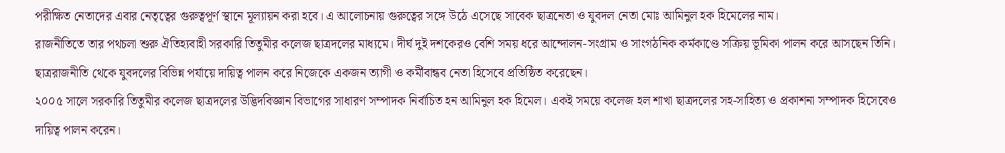পরীক্ষিত নেতাদের এবার নেতৃত্বের গুরুত্বপূর্ণ স্থানে মূল্যায়ন করা হবে। এ আলোচনায় গুরুত্বের সঙ্গে উঠে এসেছে সাবেক ছাত্রনেতা ও যুবদল নেতা মোঃ আমিনুল হক হিমেলের নাম।
রাজনীতিতে তার পথচলা শুরু ঐতিহ্যবাহী সরকারি তিতুমীর কলেজ ছাত্রদলের মাধ্যমে। দীর্ঘ দুই দশকেরও বেশি সময় ধরে আন্দোলন-সংগ্রাম ও সাংগঠনিক কর্মকাণ্ডে সক্রিয় ভূমিকা পালন করে আসছেন তিনি। ছাত্ররাজনীতি থেকে যুবদলের বিভিন্ন পর্যায়ে দায়িত্ব পালন করে নিজেকে একজন ত্যাগী ও কর্মীবান্ধব নেতা হিসেবে প্রতিষ্ঠিত করেছেন।
২০০৫ সালে সরকারি তিতুমীর কলেজ ছাত্রদলের উদ্ভিদবিজ্ঞান বিভাগের সাধারণ সম্পাদক নির্বাচিত হন আমিনুল হক হিমেল। একই সময়ে কলেজ হল শাখা ছাত্রদলের সহ-সাহিত্য ও প্রকাশনা সম্পাদক হিসেবেও দায়িত্ব পালন করেন।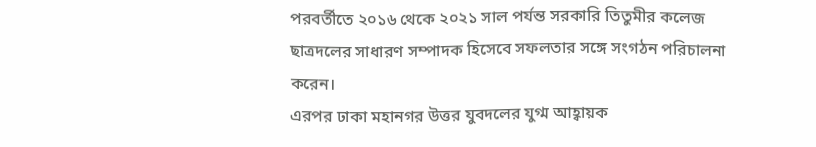পরবর্তীতে ২০১৬ থেকে ২০২১ সাল পর্যন্ত সরকারি তিতুমীর কলেজ ছাত্রদলের সাধারণ সম্পাদক হিসেবে সফলতার সঙ্গে সংগঠন পরিচালনা করেন।
এরপর ঢাকা মহানগর উত্তর যুবদলের যুগ্ম আহ্বায়ক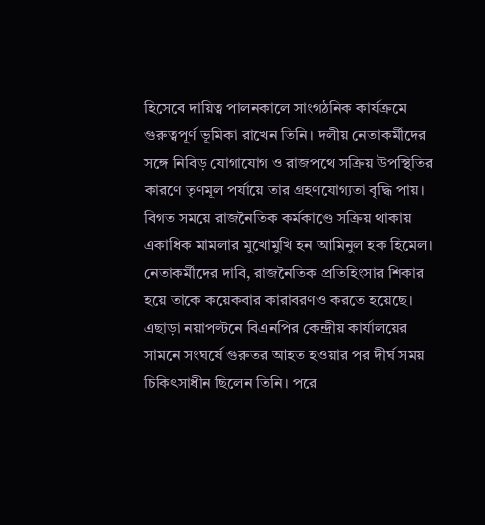হিসেবে দায়িত্ব পালনকালে সাংগঠনিক কার্যক্রমে গুরুত্বপূর্ণ ভূমিকা রাখেন তিনি। দলীয় নেতাকর্মীদের সঙ্গে নিবিড় যোগাযোগ ও রাজপথে সক্রিয় উপস্থিতির কারণে তৃণমূল পর্যায়ে তার গ্রহণযোগ্যতা বৃদ্ধি পায়।
বিগত সময়ে রাজনৈতিক কর্মকাণ্ডে সক্রিয় থাকায় একাধিক মামলার মুখোমুখি হন আমিনুল হক হিমেল। নেতাকর্মীদের দাবি, রাজনৈতিক প্রতিহিংসার শিকার হয়ে তাকে কয়েকবার কারাবরণও করতে হয়েছে। এছাড়া নয়াপল্টনে বিএনপির কেন্দ্রীয় কার্যালয়ের সামনে সংঘর্ষে গুরুতর আহত হওয়ার পর দীর্ঘ সময় চিকিৎসাধীন ছিলেন তিনি। পরে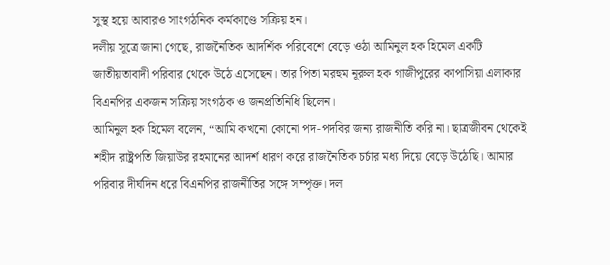সুস্থ হয়ে আবারও সাংগঠনিক কর্মকাণ্ডে সক্রিয় হন।
দলীয় সূত্রে জানা গেছে, রাজনৈতিক আদর্শিক পরিবেশে বেড়ে ওঠা আমিনুল হক হিমেল একটি জাতীয়তাবাদী পরিবার থেকে উঠে এসেছেন। তার পিতা মরহুম নূরুল হক গাজীপুরের কাপাসিয়া এলাকার বিএনপির একজন সক্রিয় সংগঠক ও জনপ্রতিনিধি ছিলেন।
আমিনুল হক হিমেল বলেন, “আমি কখনো কোনো পদ-পদবির জন্য রাজনীতি করি না। ছাত্রজীবন থেকেই শহীদ রাষ্ট্রপতি জিয়াউর রহমানের আদর্শ ধারণ করে রাজনৈতিক চর্চার মধ্য দিয়ে বেড়ে উঠেছি। আমার পরিবার দীর্ঘদিন ধরে বিএনপির রাজনীতির সঙ্গে সম্পৃক্ত। দল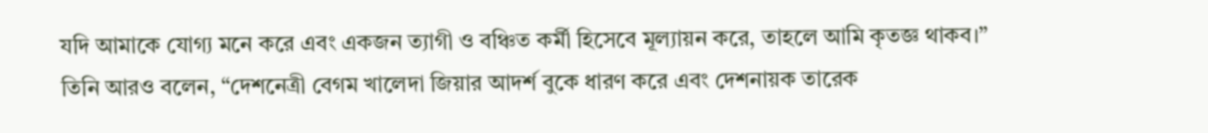যদি আমাকে যোগ্য মনে করে এবং একজন ত্যাগী ও বঞ্চিত কর্মী হিসেবে মূল্যায়ন করে, তাহলে আমি কৃতজ্ঞ থাকব।”
তিনি আরও বলেন, “দেশনেত্রী বেগম খালেদা জিয়ার আদর্শ বুকে ধারণ করে এবং দেশনায়ক তারেক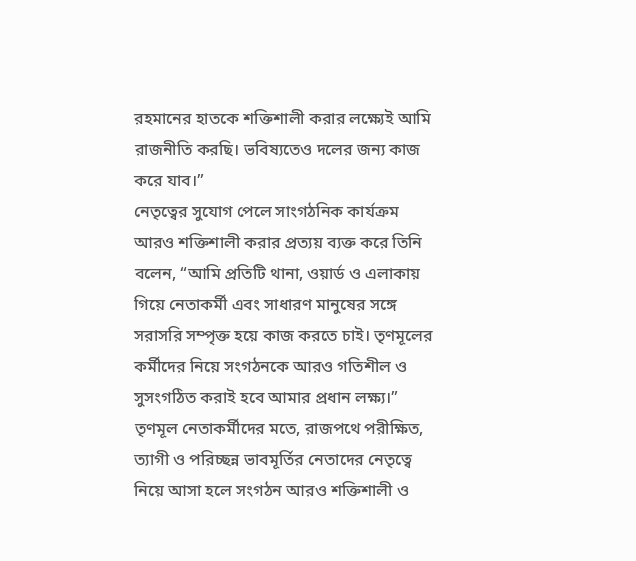রহমানের হাতকে শক্তিশালী করার লক্ষ্যেই আমি রাজনীতি করছি। ভবিষ্যতেও দলের জন্য কাজ করে যাব।”
নেতৃত্বের সুযোগ পেলে সাংগঠনিক কার্যক্রম আরও শক্তিশালী করার প্রত্যয় ব্যক্ত করে তিনি বলেন, “আমি প্রতিটি থানা, ওয়ার্ড ও এলাকায় গিয়ে নেতাকর্মী এবং সাধারণ মানুষের সঙ্গে সরাসরি সম্পৃক্ত হয়ে কাজ করতে চাই। তৃণমূলের কর্মীদের নিয়ে সংগঠনকে আরও গতিশীল ও সুসংগঠিত করাই হবে আমার প্রধান লক্ষ্য।”
তৃণমূল নেতাকর্মীদের মতে, রাজপথে পরীক্ষিত, ত্যাগী ও পরিচ্ছন্ন ভাবমূর্তির নেতাদের নেতৃত্বে নিয়ে আসা হলে সংগঠন আরও শক্তিশালী ও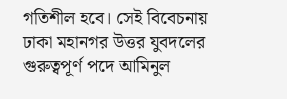গতিশীল হবে। সেই বিবেচনায় ঢাকা মহানগর উত্তর যুবদলের গুরুত্বপূর্ণ পদে আমিনুল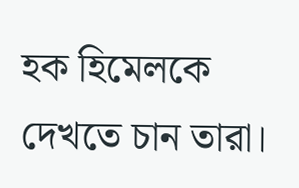হক হিমেলকে দেখতে চান তারা।